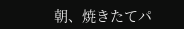朝、焼きたてパ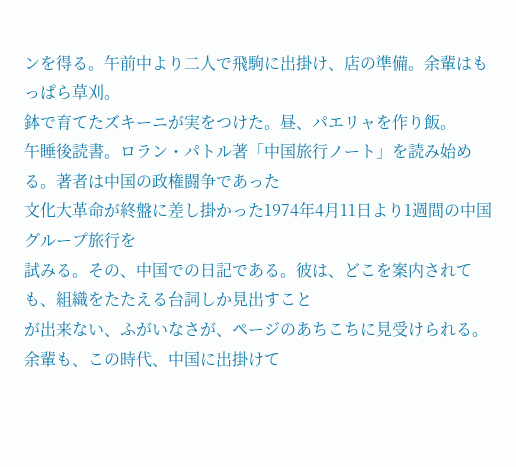ンを得る。午前中より二人で飛駒に出掛け、店の準備。余輩はもっぱら草刈。
鉢で育てたズキーニが実をつけた。昼、パエリャを作り飯。
午睡後読書。ロラン・パトル著「中国旅行ノート」を読み始める。著者は中国の政権闘争であった
文化大革命が終盤に差し掛かった1974年4月11日より1週間の中国グループ旅行を
試みる。その、中国での日記である。彼は、どこを案内されても、組織をたたえる台詞しか見出すこと
が出来ない、ふがいなさが、ページのあちこちに見受けられる。余輩も、この時代、中国に出掛けて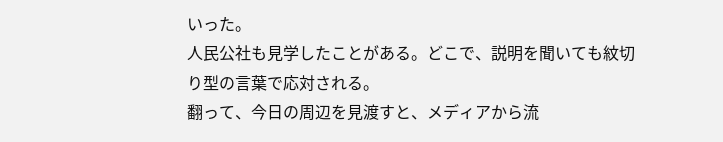いった。
人民公社も見学したことがある。どこで、説明を聞いても紋切り型の言葉で応対される。
翻って、今日の周辺を見渡すと、メディアから流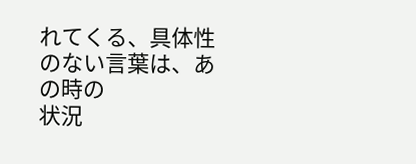れてくる、具体性のない言葉は、あの時の
状況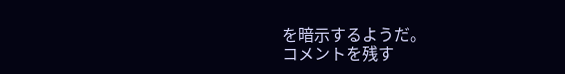を暗示するようだ。
コメントを残す